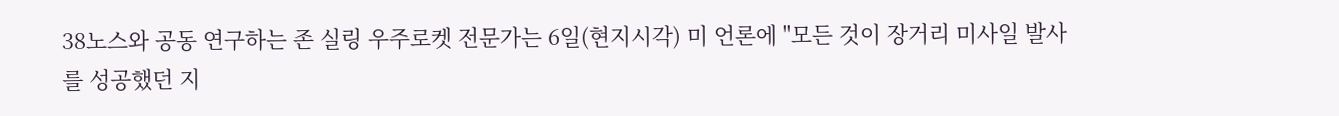38노스와 공동 연구하는 존 실링 우주로켓 전문가는 6일(현지시각) 미 언론에 "모든 것이 장거리 미사일 발사를 성공했던 지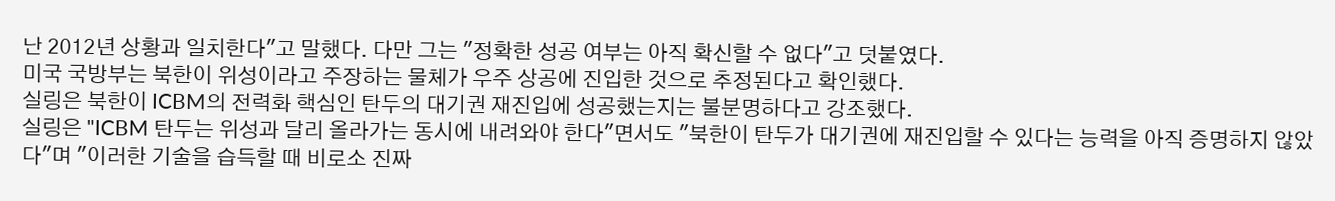난 2012년 상황과 일치한다"고 말했다. 다만 그는 "정확한 성공 여부는 아직 확신할 수 없다"고 덧붙였다.
미국 국방부는 북한이 위성이라고 주장하는 물체가 우주 상공에 진입한 것으로 추정된다고 확인했다.
실링은 북한이 ICBM의 전력화 핵심인 탄두의 대기권 재진입에 성공했는지는 불분명하다고 강조했다.
실링은 "ICBM 탄두는 위성과 달리 올라가는 동시에 내려와야 한다"면서도 "북한이 탄두가 대기권에 재진입할 수 있다는 능력을 아직 증명하지 않았다"며 "이러한 기술을 습득할 때 비로소 진짜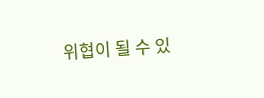위협이 될 수 있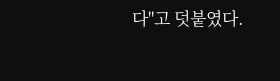다"고 덧붙였다.